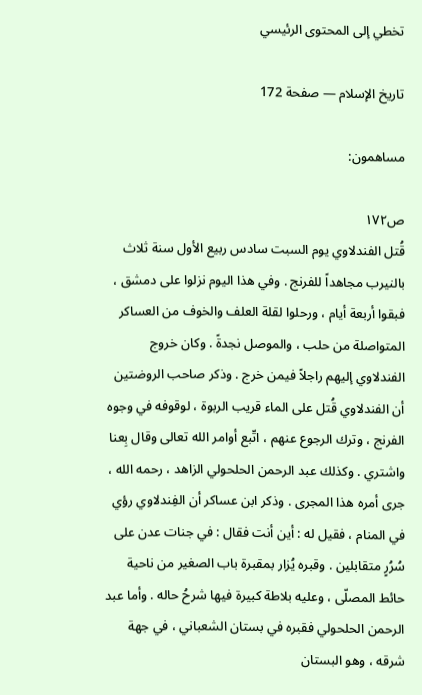تخطي إلى المحتوى الرئيسي

تاريخ الإسلام — صفحة 172

مساهمون:

ص١٧٢
قُتل الفندلاوي يوم السبت سادس ربيع الأول سنة ثلاث بالنيرب مجاهداً للفرنج . وفي هذا اليوم نزلوا على دمشق ، فبقوا أربعة أيام ، ورحلوا لقلة العلف والخوف من العساكر المتواصلة من حلب ، والموصل نجدةً . وكان خروج الفندلاوي إليهم راجلاً فيمن خرج . وذكر صاحب الروضتين أن الفندلاوي قُتل على الماء قريب الربوة ، لوقوفه في وجوه الفرنج ، وترك الرجوع عنهم ، اتّبع أوامر الله تعالى وقال بِعنا واشتري . وكذلك عبد الرحمن الحلحولي الزاهد ، رحمه الله ، جرى أمره هذا المجرى . وذكر ابن عساكر أن الفِندلاوي رؤي في المنام ، فقيل له : أين أنت فقال : في جنات عدن على سُرُرٍ متقابلين . وقبره يُزار بمقبرة باب الصغير من ناحية حائط المصلّى ، وعليه بلاطة كبيرة فيها شرحُ حاله . وأما عبد الرحمن الحلحولي فقبره في بستان الشعباني ، في جهة شرقه ، وهو البستان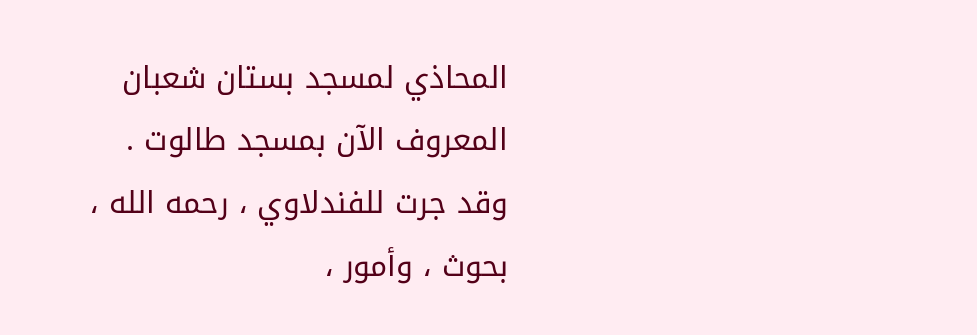المحاذي لمسجد بستان شعبان المعروف الآن بمسجد طالوت . وقد جرت للفندلاوي ، رحمه الله ، بحوث ، وأمور ،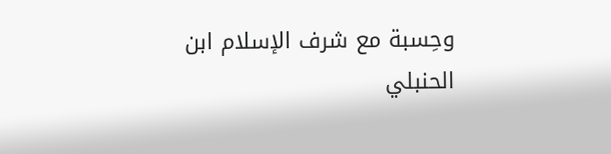وحِسبة مع شرف الإسلام ابن الحنبلي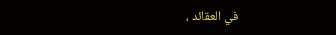في العقائد ،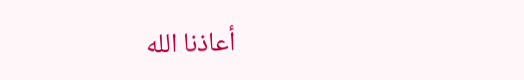أعاذنا الله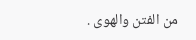من الفتن والهوى .